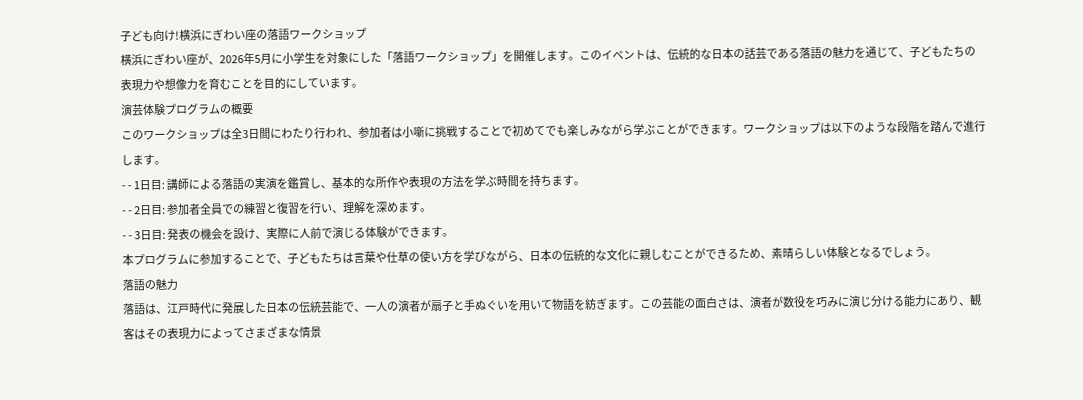子ども向け!横浜にぎわい座の落語ワークショップ
横浜にぎわい座が、2026年5月に小学生を対象にした「落語ワークショップ」を開催します。このイベントは、伝統的な日本の話芸である落語の魅力を通じて、子どもたちの表現力や想像力を育むことを目的にしています。
演芸体験プログラムの概要
このワークショップは全3日間にわたり行われ、参加者は小噺に挑戦することで初めてでも楽しみながら学ぶことができます。ワークショップは以下のような段階を踏んで進行します。
- - 1日目: 講師による落語の実演を鑑賞し、基本的な所作や表現の方法を学ぶ時間を持ちます。
- - 2日目: 参加者全員での練習と復習を行い、理解を深めます。
- - 3日目: 発表の機会を設け、実際に人前で演じる体験ができます。
本プログラムに参加することで、子どもたちは言葉や仕草の使い方を学びながら、日本の伝統的な文化に親しむことができるため、素晴らしい体験となるでしょう。
落語の魅力
落語は、江戸時代に発展した日本の伝統芸能で、一人の演者が扇子と手ぬぐいを用いて物語を紡ぎます。この芸能の面白さは、演者が数役を巧みに演じ分ける能力にあり、観客はその表現力によってさまざまな情景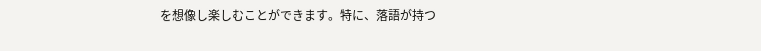を想像し楽しむことができます。特に、落語が持つ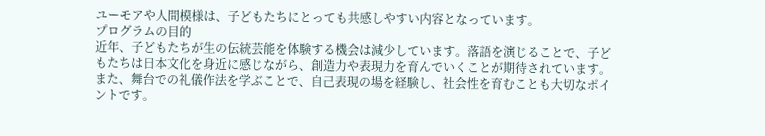ユーモアや人間模様は、子どもたちにとっても共感しやすい内容となっています。
プログラムの目的
近年、子どもたちが生の伝統芸能を体験する機会は減少しています。落語を演じることで、子どもたちは日本文化を身近に感じながら、創造力や表現力を育んでいくことが期待されています。また、舞台での礼儀作法を学ぶことで、自己表現の場を経験し、社会性を育むことも大切なポイントです。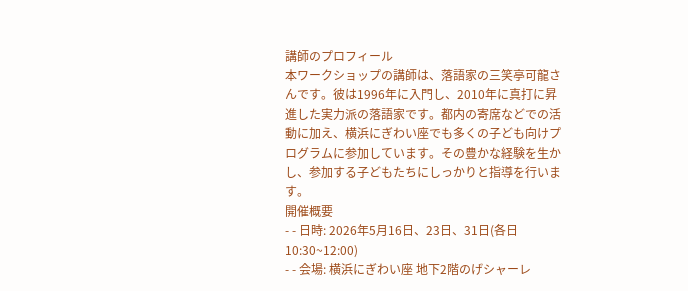講師のプロフィール
本ワークショップの講師は、落語家の三笑亭可龍さんです。彼は1996年に入門し、2010年に真打に昇進した実力派の落語家です。都内の寄席などでの活動に加え、横浜にぎわい座でも多くの子ども向けプログラムに参加しています。その豊かな経験を生かし、参加する子どもたちにしっかりと指導を行います。
開催概要
- - 日時: 2026年5月16日、23日、31日(各日10:30~12:00)
- - 会場: 横浜にぎわい座 地下2階のげシャーレ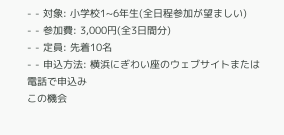- - 対象: 小学校1~6年生(全日程参加が望ましい)
- - 参加費: 3,000円(全3日間分)
- - 定員: 先着10名
- - 申込方法: 横浜にぎわい座のウェブサイトまたは電話で申込み
この機会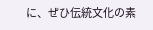に、ぜひ伝統文化の素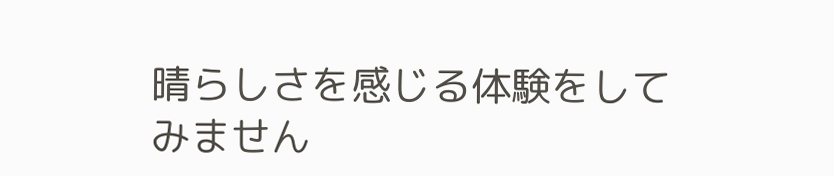晴らしさを感じる体験をしてみません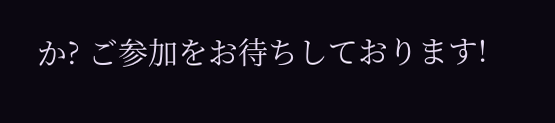か? ご参加をお待ちしております!